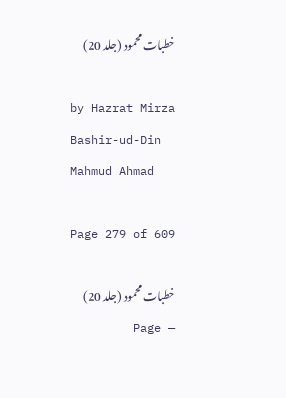خطبات محمود (جلد 20)

by Hazrat Mirza Bashir-ud-Din Mahmud Ahmad

Page 279 of 609

خطبات محمود (جلد 20) — Page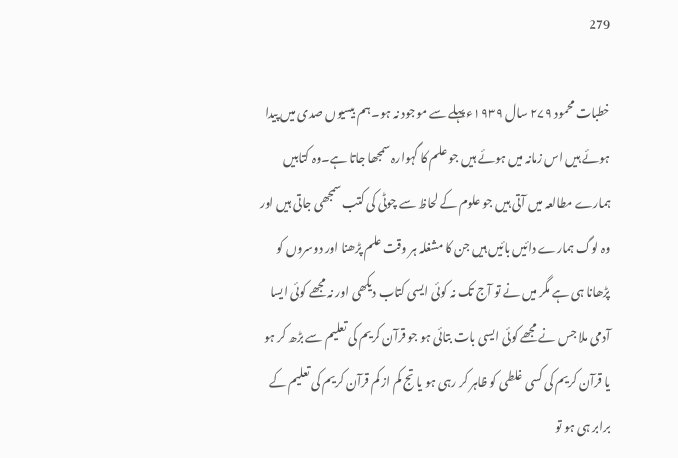279

خطبات محمود ۲۷۹ سال ۱۹۳۹ء پہلے سے موجود نہ ہو۔ہم بیسیوں صدی میں پیدا ہوئے ہیں اس زمانہ میں ہوئے ہیں جو علم کا گہوارہ سمجھا جاتا ہے۔وہ کتابیں ہمارے مطالعہ میں آتی ہیں جو علوم کے لحاظ سے چوٹی کی کتب سمجھی جاتی ہیں اور وہ لوگ ہمارے دائیں بائیں ہیں جن کا مشغلہ ہر وقت علم پڑھنا اور دوسروں کو پڑھانا ہی ہے مگر میں نے تو آج تک نہ کوئی ایسی کتاب دیکھی اور نہ مجھے کوئی ایسا آدمی ملا جس نے مجھے کوئی ایسی بات بتائی ہو جو قرآن کریم کی تعلیم سے بڑھ کر ہو یا قرآن کریم کی کسی غلطی کو ظاہر کر رہی ہو یا تج کم از کم قرآن کریم کی تعلیم کے برابر ہی ہو تو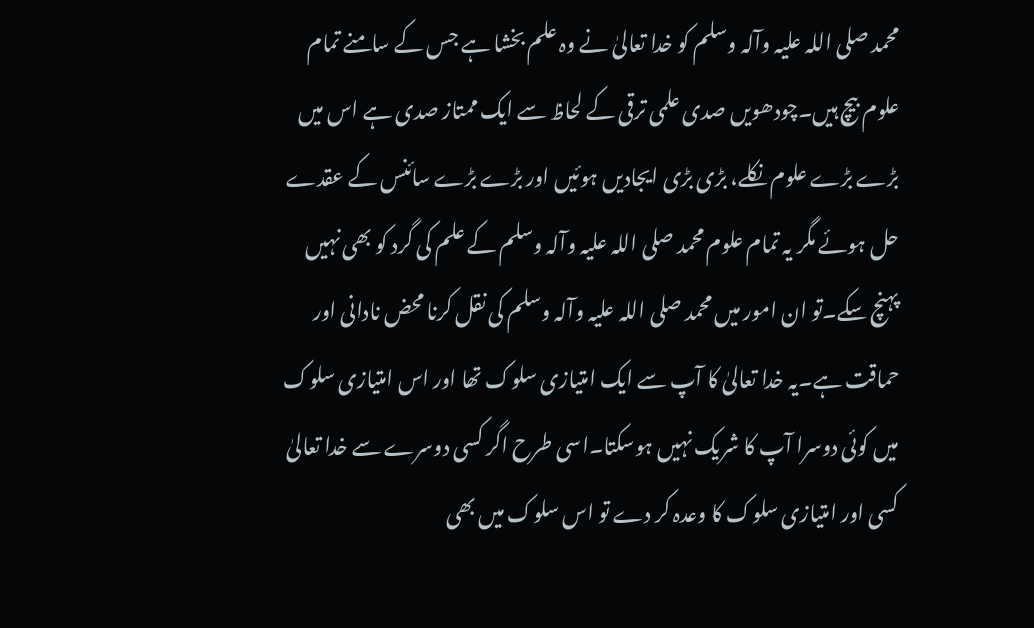محمد صلی اللہ علیہ وآلہ وسلم کو خدا تعالیٰ نے وہ علم بخشا ہے جس کے سامنے تمام علوم بیچ ہیں۔چودھویں صدی علمی ترقی کے لحاظ سے ایک ممتاز صدی ہے اس میں بڑے بڑے علوم نکلے، بڑی بڑی ایجادیں ہوئیں اور بڑے بڑے سائنس کے عقدے حل ہوئے مگر یہ تمام علوم محمد صلی اللہ علیہ وآلہ وسلم کے علم کی گرد کو بھی نہیں پہنچ سکے۔تو ان امور میں محمد صلی اللہ علیہ وآلہ وسلم کی نقل کرنا محض نادانی اور حماقت ہے۔یہ خدا تعالیٰ کا آپ سے ایک امتیازی سلوک تھا اور اس امتیازی سلوک میں کوئی دوسرا آپ کا شریک نہیں ہوسکتا۔اسی طرح اگر کسی دوسرے سے خدا تعالیٰ کسی اور امتیازی سلوک کا وعدہ کر دے تو اس سلوک میں بھی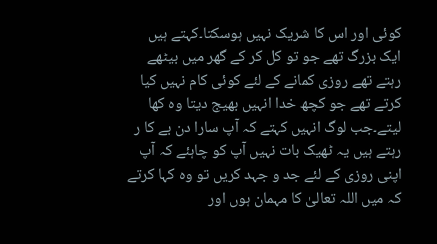کوئی اور اس کا شریک نہیں ہوسکتا۔کہتے ہیں ایک بزرگ تھے جو تو کل کر کے گھر میں بیٹھے رہتے تھے روزی کمانے کے لئے کوئی کام نہیں کیا کرتے تھے جو کچھ خدا انہیں بھیج دیتا وہ کھا لیتے۔جب لوگ انہیں کہتے کہ آپ سارا دن بے کا ر رہتے ہیں یہ ٹھیک بات نہیں آپ کو چاہئے کہ آپ اپنی روزی کے لئے جد و جہد کریں تو وہ کہا کرتے کہ میں اللہ تعالیٰ کا مہمان ہوں اور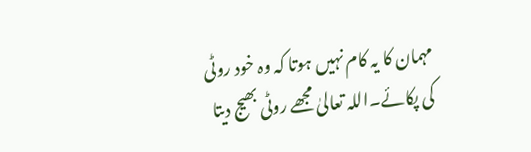مہمان کا یہ کام نہیں ہوتا کہ وہ خود روٹی کی پکائے۔اللہ تعالیٰ مجھے روٹی بھیج دیتا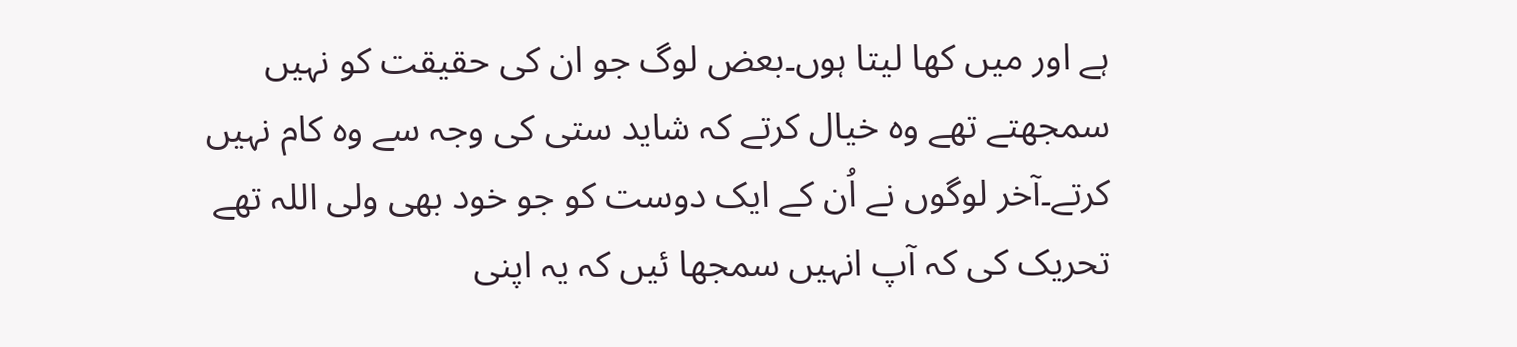ہے اور میں کھا لیتا ہوں۔بعض لوگ جو ان کی حقیقت کو نہیں سمجھتے تھے وہ خیال کرتے کہ شاید ستی کی وجہ سے وہ کام نہیں کرتے۔آخر لوگوں نے اُن کے ایک دوست کو جو خود بھی ولی اللہ تھے تحریک کی کہ آپ انہیں سمجھا ئیں کہ یہ اپنی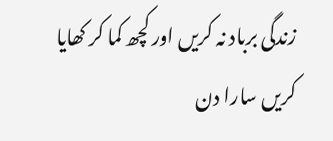زندگی برباد نہ کریں اور کچھ کما کر کھایا کریں سارا دن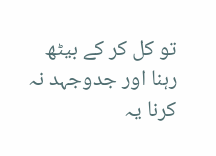تو کل کر کے بیٹھ رہنا اور جدوجہد نہ کرنا یہ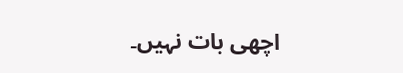اچھی بات نہیں۔